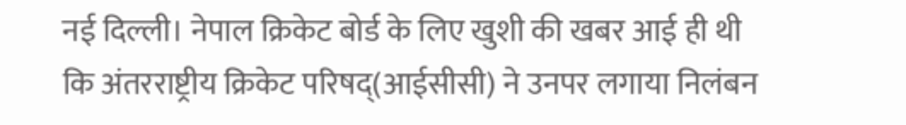नई दिल्ली। नेपाल क्रिकेट बोर्ड के लिए खुशी की खबर आई ही थी कि अंतरराष्ट्रीय क्रिकेट परिषद्(आईसीसी) ने उनपर लगाया निलंबन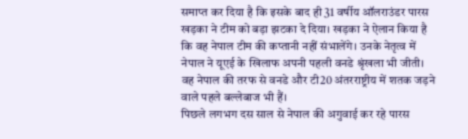समाप्त कर दिया है कि इसके बाद ही 31 वर्षीय ऑलराउंडर पारस खड़का ने टीम को बड़ा झटका दे दिया। खड़का ने ऐलान किया है कि वह नेपाल टीम की कप्तानी नहीं संभालेंगे। उनके नेतृत्व में नेपाल ने यूएई के खिलाफ अपनी पहली वनडे श्रृंखला भी जीती। वह नेपाल की तरफ से वनडे और टी20 अंतरराष्ट्रीय में शतक जड़ने वाले पहले बल्लेबाज भी हैं।
पिछले लगभग दस साल से नेपाल की अगुवाई कर रहे पारस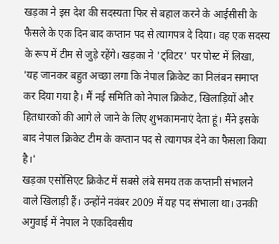खड़का ने इस देश की सदस्यता फिर से बहाल करने के आईसीसी के फैसले के एक दिन बाद कप्तान पद से त्यागपत्र दे दिया। वह एक सदस्य के रूप में टीम से जुड़े रहेंगे। खड़का ने 'ट्विटर' पर पोस्ट में लिखा, 'यह जानकर बहुत अच्छा लगा कि नेपाल क्रिकेट का निलंबन समाप्त कर दिया गया है। मैं नई समिति को नेपाल क्रिकेट, खिलाड़ियों और हितधारकों की आगे ले जाने के लिए शुभकामनाएं देता हूं। मैंने इसके बाद नेपाल क्रिकेट टीम के कप्तान पद से त्यागपत्र देने का फैसला किया है।'
खड़का एसोसिएट क्रिकेट में सबसे लंबे समय तक कप्तानी संभालने वाले खिलाड़ी हैं। उन्होंने नवंबर 2009 में यह पद संभाला था। उनकी अगुवाई में नेपाल ने एकदिवसीय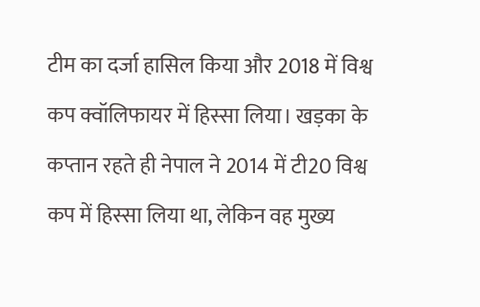टीम का दर्जा हासिल किया और 2018 में विश्व कप क्वॉलिफायर में हिस्सा लिया। खड़का के कप्तान रहते ही नेपाल ने 2014 में टी20 विश्व कप में हिस्सा लिया था, लेकिन वह मुख्य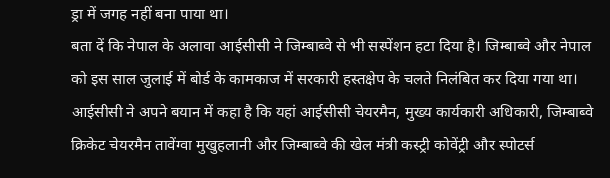ड्रा में जगह नहीं बना पाया था।
बता दें कि नेपाल के अलावा आईसीसी ने जिम्बाब्वे से भी सस्पेंशन हटा दिया है। जिम्बाब्वे और नेपाल को इस साल जुलाई में बोर्ड के कामकाज में सरकारी हस्तक्षेप के चलते निलंबित कर दिया गया था। आईसीसी ने अपने बयान में कहा है कि यहां आईसीसी चेयरमैन, मुख्य कार्यकारी अधिकारी, जिम्बाब्वे क्रिकेट चेयरमैन तावेंग्वा मुखुहलानी और जिम्बाब्वे की खेल मंत्री कस्ट्री कोवेंट्री और स्पोटर्स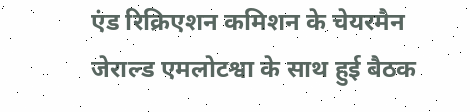एंड रिक्रिएशन कमिशन के चेयरमैन जेराल्ड एमलोटश्वा के साथ हुई बैठक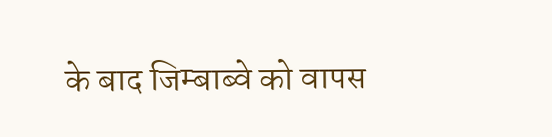के बाद जिम्बाब्वे को वापस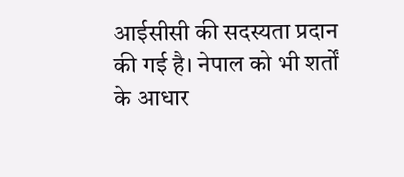आईसीसी की सदस्यता प्रदान की गई है। नेपाल को भी शर्तों के आधार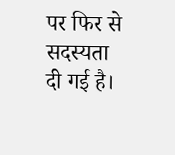पर फिर से सदस्यता दी गई है।